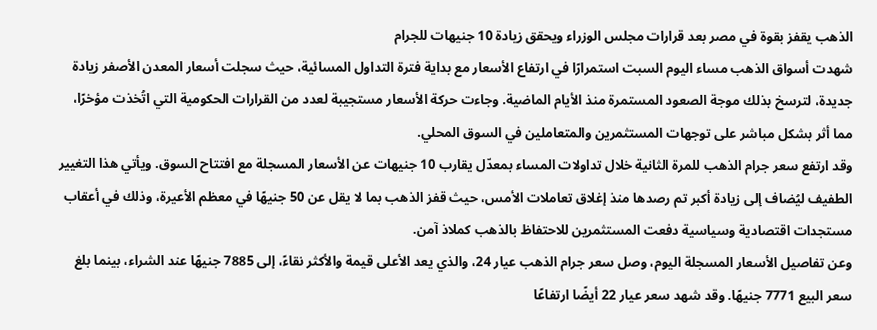الذهب يقفز بقوة في مصر بعد قرارات مجلس الوزراء ويحقق زيادة 10 جنيهات للجرام
شهدت أسواق الذهب مساء اليوم السبت استمرارًا في ارتفاع الأسعار مع بداية فترة التداول المسائية، حيث سجلت أسعار المعدن الأصفر زيادة جديدة، لترسخ بذلك موجة الصعود المستمرة منذ الأيام الماضية. وجاءت حركة الأسعار مستجيبة لعدد من القرارات الحكومية التي اتُخذت مؤخرًا، مما أثر بشكل مباشر على توجهات المستثمرين والمتعاملين في السوق المحلي.
وقد ارتفع سعر جرام الذهب للمرة الثانية خلال تداولات المساء بمعدّل يقارب 10 جنيهات عن الأسعار المسجلة مع افتتاح السوق. ويأتي هذا التغيير الطفيف ليُضاف إلى زيادة أكبر تم رصدها منذ إغلاق تعاملات الأمس، حيث قفز الذهب بما لا يقل عن 50 جنيهًا في معظم الأعيرة، وذلك في أعقاب مستجدات اقتصادية وسياسية دفعت المستثمرين للاحتفاظ بالذهب كملاذ آمن.
وعن تفاصيل الأسعار المسجلة اليوم، وصل سعر جرام الذهب عيار 24، والذي يعد الأعلى قيمة والأكثر نقاءً، إلى 7885 جنيهًا عند الشراء، بينما بلغ سعر البيع 7771 جنيهًا. وقد شهد سعر عيار 22 أيضًا ارتفاعًا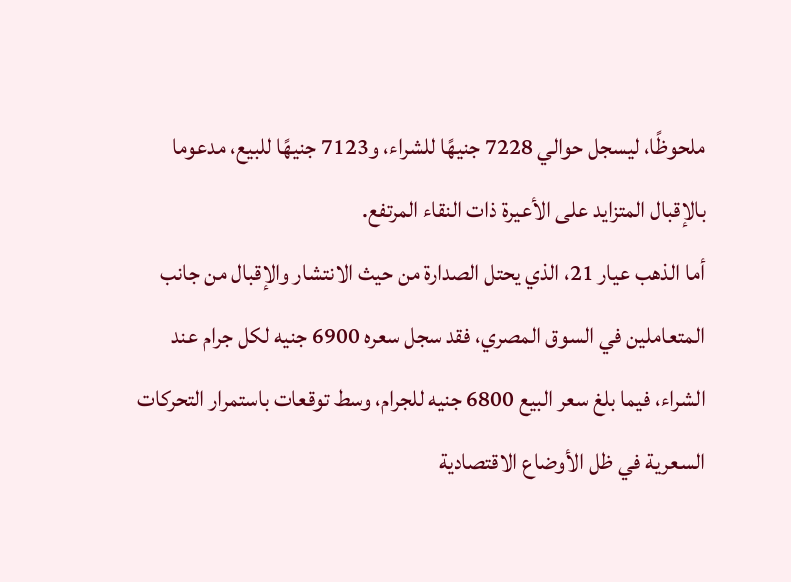ملحوظًا، ليسجل حوالي 7228 جنيهًا للشراء، و7123 جنيهًا للبيع، مدعوما بالإقبال المتزايد على الأعيرة ذات النقاء المرتفع.
أما الذهب عيار 21، الذي يحتل الصدارة من حيث الانتشار والإقبال من جانب المتعاملين في السوق المصري، فقد سجل سعره 6900 جنيه لكل جرام عند الشراء، فيما بلغ سعر البيع 6800 جنيه للجرام، وسط توقعات باستمرار التحركات السعرية في ظل الأوضاع الاقتصادية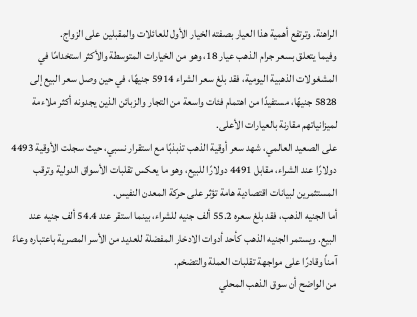الراهنة. وترتفع أهمية هذا العيار بصفته الخيار الأول للعائلات والمقبلين على الزواج.
وفيما يتعلق بسعر جرام الذهب عيار 18، وهو من الخيارات المتوسطة والأكثر استخدامًا في المشغولات الذهبية اليومية، فقد بلغ سعر الشراء 5914 جنيهًا، في حين وصل سعر البيع إلى 5828 جنيهًا، مستفيدًا من اهتمام فئات واسعة من التجار والزبائن الذين يجدونه أكثر ملاءمة لميزانياتهم مقارنة بالعيارات الأعلى.
على الصعيد العالمي، شهد سعر أوقية الذهب تذبذبًا مع استقرار نسبي، حيث سجلت الأوقية 4493 دولارًا عند الشراء، مقابل 4491 دولارًا للبيع، وهو ما يعكس تقلبات الأسواق الدولية وترقب المستثمرين لبيانات اقتصادية هامة تؤثر على حركة المعدن النفيس.
أما الجنيه الذهب، فقد بلغ سعره 55.2 ألف جنيه للشراء، بينما استقر عند 54.4 ألف جنيه عند البيع. ويستمر الجنيه الذهب كأحد أدوات الادخار المفضلة للعديد من الأسر المصرية باعتباره وعاءً آمناً وقادرًا على مواجهة تقلبات العملة والتضخم.
من الواضح أن سوق الذهب المحلي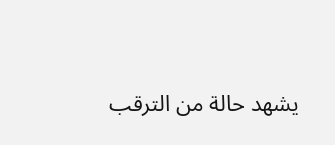يشهد حالة من الترقب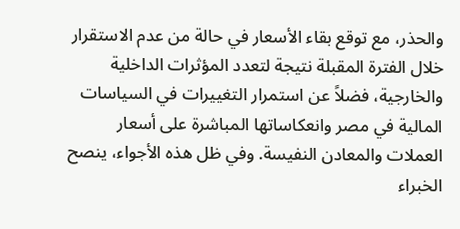والحذر، مع توقع بقاء الأسعار في حالة من عدم الاستقرار خلال الفترة المقبلة نتيجة لتعدد المؤثرات الداخلية والخارجية، فضلاً عن استمرار التغييرات في السياسات المالية في مصر وانعكاساتها المباشرة على أسعار العملات والمعادن النفيسة. وفي ظل هذه الأجواء، ينصح الخبراء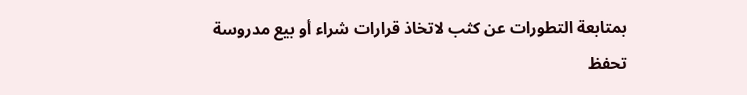بمتابعة التطورات عن كثب لاتخاذ قرارات شراء أو بيع مدروسة تحفظ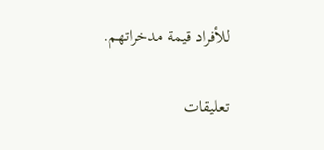للأفراد قيمة مدخراتهم.

تعليقات